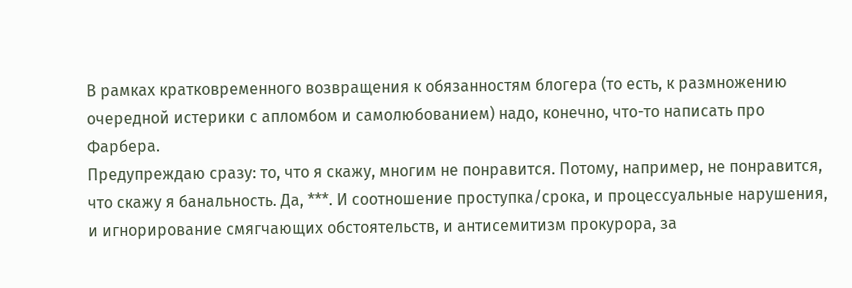В рамках кратковременного возвращения к обязанностям блогера (то есть, к размножению очередной истерики с апломбом и самолюбованием) надо, конечно, что-то написать про Фарбера.
Предупреждаю сразу: то, что я скажу, многим не понравится. Потому, например, не понравится, что скажу я банальность. Да, ***. И соотношение проступка/срока, и процессуальные нарушения, и игнорирование смягчающих обстоятельств, и антисемитизм прокурора, за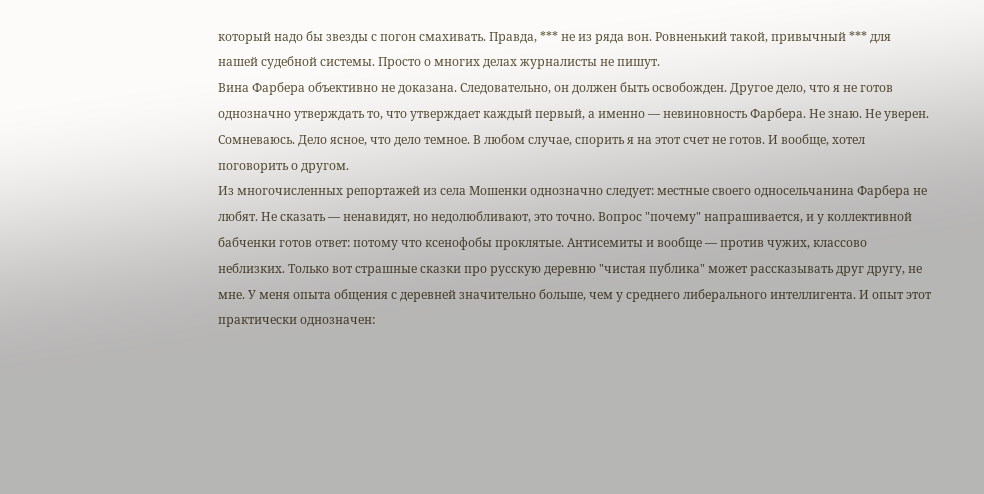который надо бы звезды с погон смахивать. Правда, *** не из ряда вон. Ровненький такой, привычный *** для нашей судебной системы. Просто о многих делах журналисты не пишут.
Вина Фарбера объективно не доказана. Следовательно, он должен быть освобожден. Другое дело, что я не готов однозначно утверждать то, что утверждает каждый первый, а именно — невиновность Фарбера. Не знаю. Не уверен. Сомневаюсь. Дело ясное, что дело темное. В любом случае, спорить я на этот счет не готов. И вообще, хотел поговорить о другом.
Из многочисленных репортажей из села Мошенки однозначно следует: местные своего односельчанина Фарбера не любят. Не сказать — ненавидят, но недолюбливают, это точно. Вопрос "почему" напрашивается, и у коллективной бабченки готов ответ: потому что ксенофобы проклятые. Антисемиты и вообще — против чужих, классово неблизких. Только вот страшные сказки про русскую деревню "чистая публика" может рассказывать друг другу, не мне. У меня опыта общения с деревней значительно больше, чем у среднего либерального интеллигента. И опыт этот практически однозначен: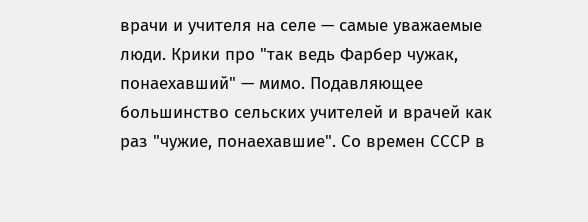врачи и учителя на селе — самые уважаемые люди. Крики про "так ведь Фарбер чужак, понаехавший" — мимо. Подавляющее большинство сельских учителей и врачей как раз "чужие, понаехавшие". Со времен СССР в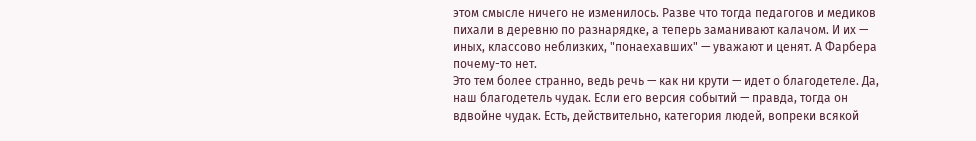этом смысле ничего не изменилось. Разве что тогда педагогов и медиков пихали в деревню по разнарядке, а теперь заманивают калачом. И их — иных, классово неблизких, "понаехавших" — уважают и ценят. А Фарбера почему-то нет.
Это тем более странно, ведь речь — как ни крути — идет о благодетеле. Да, наш благодетель чудак. Если его версия событий — правда, тогда он вдвойне чудак. Есть, действительно, категория людей, вопреки всякой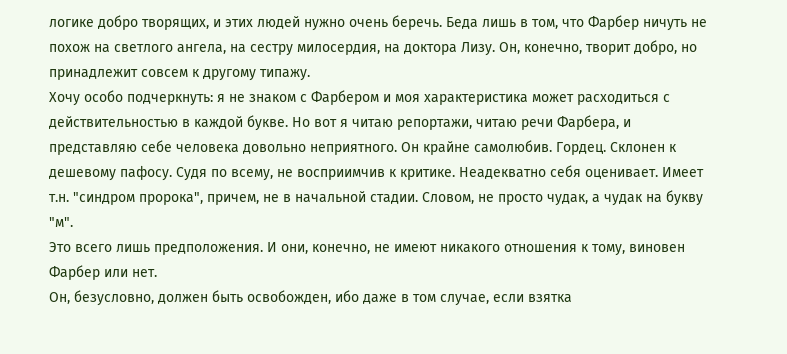логике добро творящих, и этих людей нужно очень беречь. Беда лишь в том, что Фарбер ничуть не похож на светлого ангела, на сестру милосердия, на доктора Лизу. Он, конечно, творит добро, но принадлежит совсем к другому типажу.
Хочу особо подчеркнуть: я не знаком с Фарбером и моя характеристика может расходиться с действительностью в каждой букве. Но вот я читаю репортажи, читаю речи Фарбера, и представляю себе человека довольно неприятного. Он крайне самолюбив. Гордец. Склонен к дешевому пафосу. Судя по всему, не восприимчив к критике. Неадекватно себя оценивает. Имеет т.н. "синдром пророка", причем, не в начальной стадии. Словом, не просто чудак, а чудак на букву "м".
Это всего лишь предположения. И они, конечно, не имеют никакого отношения к тому, виновен Фарбер или нет.
Он, безусловно, должен быть освобожден, ибо даже в том случае, если взятка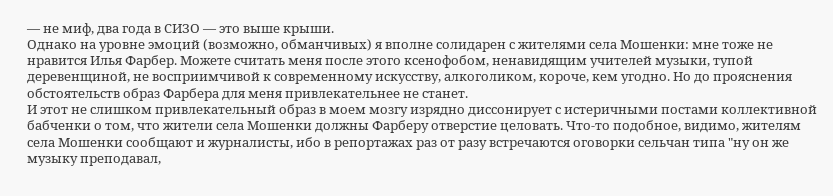— не миф, два года в СИЗО — это выше крыши.
Однако на уровне эмоций (возможно, обманчивых) я вполне солидарен с жителями села Мошенки: мне тоже не нравится Илья Фарбер. Можете считать меня после этого ксенофобом, ненавидящим учителей музыки, тупой деревенщиной, не восприимчивой к современному искусству, алкоголиком, короче, кем угодно. Но до прояснения обстоятельств образ Фарбера для меня привлекательнее не станет.
И этот не слишком привлекательный образ в моем мозгу изрядно диссонирует с истеричными постами коллективной бабченки о том, что жители села Мошенки должны Фарберу отверстие целовать. Что-то подобное, видимо, жителям села Мошенки сообщают и журналисты, ибо в репортажах раз от разу встречаются оговорки сельчан типа "ну он же музыку преподавал,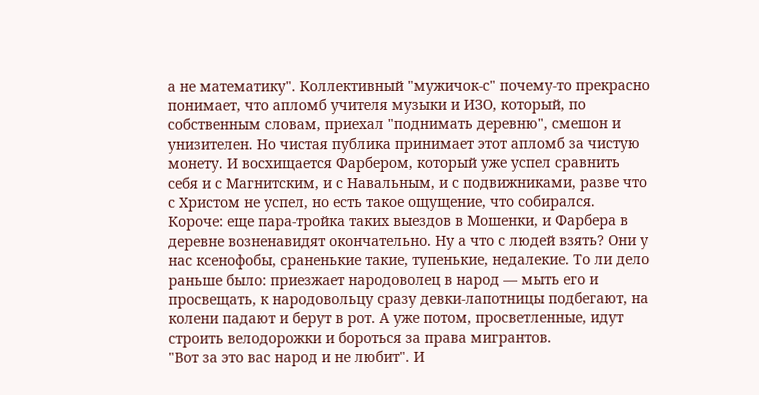а не математику". Коллективный "мужичок-с" почему-то прекрасно понимает, что апломб учителя музыки и ИЗО, который, по собственным словам, приехал "поднимать деревню", смешон и унизителен. Но чистая публика принимает этот апломб за чистую монету. И восхищается Фарбером, который уже успел сравнить себя и с Магнитским, и с Навальным, и с подвижниками, разве что с Христом не успел, но есть такое ощущение, что собирался.
Короче: еще пара-тройка таких выездов в Мошенки, и Фарбера в деревне возненавидят окончательно. Ну а что с людей взять? Они у нас ксенофобы, сраненькие такие, тупенькие, недалекие. То ли дело раньше было: приезжает народоволец в народ — мыть его и просвещать, к народовольцу сразу девки-лапотницы подбегают, на колени падают и берут в рот. А уже потом, просветленные, идут строить велодорожки и бороться за права мигрантов.
"Вот за это вас народ и не любит". И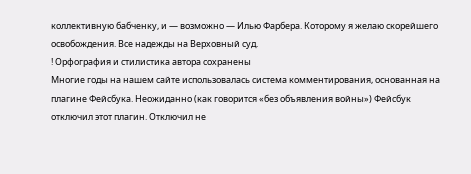коллективную бабченку, и — возможно — Илью Фарбера. Которому я желаю скорейшего освобождения. Все надежды на Верховный суд.
! Орфография и стилистика автора сохранены
Многие годы на нашем сайте использовалась система комментирования, основанная на плагине Фейсбука. Неожиданно (как говорится «без объявления войны») Фейсбук отключил этот плагин. Отключил не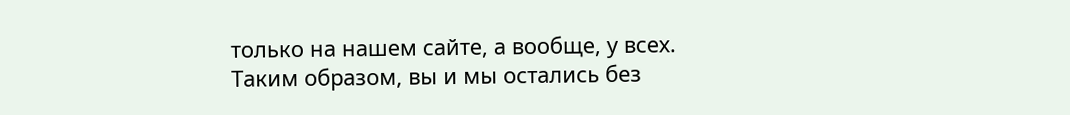только на нашем сайте, а вообще, у всех.
Таким образом, вы и мы остались без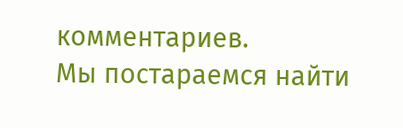комментариев.
Мы постараемся найти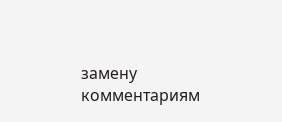замену комментариям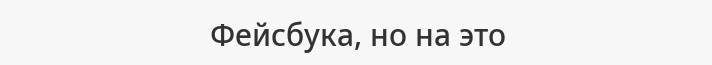Фейсбука, но на это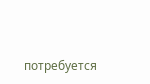потребуется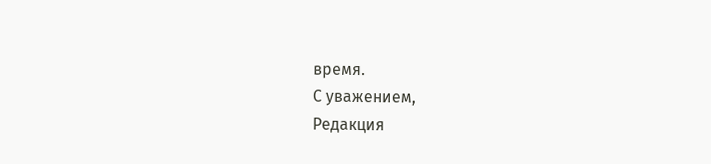время.
С уважением,
Редакция